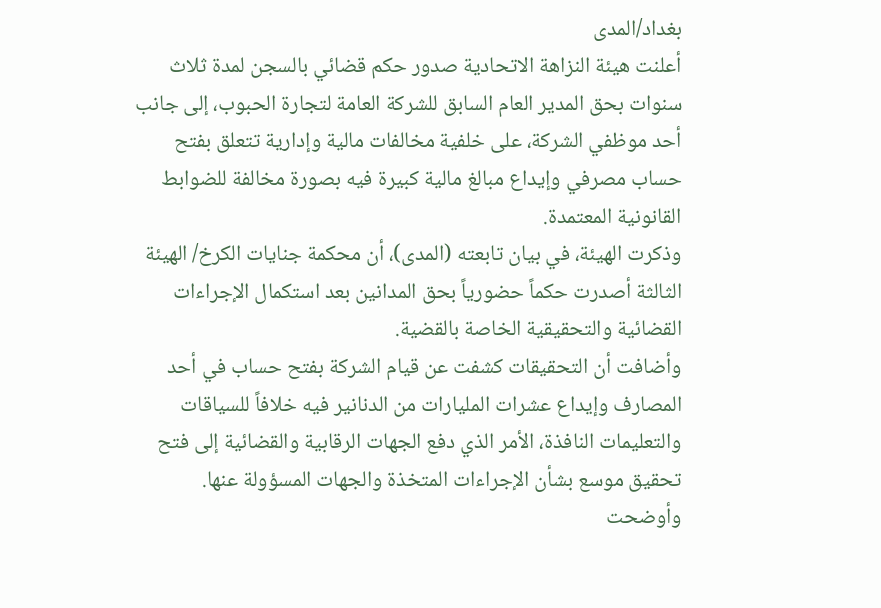بغداد/المدى
أعلنت هيئة النزاهة الاتحادية صدور حكم قضائي بالسجن لمدة ثلاث سنوات بحق المدير العام السابق للشركة العامة لتجارة الحبوب، إلى جانب أحد موظفي الشركة، على خلفية مخالفات مالية وإدارية تتعلق بفتح حساب مصرفي وإيداع مبالغ مالية كبيرة فيه بصورة مخالفة للضوابط القانونية المعتمدة.
وذكرت الهيئة، في بيان تابعته (المدى)، أن محكمة جنايات الكرخ/ الهيئة الثالثة أصدرت حكماً حضورياً بحق المدانين بعد استكمال الإجراءات القضائية والتحقيقية الخاصة بالقضية.
وأضافت أن التحقيقات كشفت عن قيام الشركة بفتح حساب في أحد المصارف وإيداع عشرات المليارات من الدنانير فيه خلافاً للسياقات والتعليمات النافذة، الأمر الذي دفع الجهات الرقابية والقضائية إلى فتح تحقيق موسع بشأن الإجراءات المتخذة والجهات المسؤولة عنها.
وأوضحت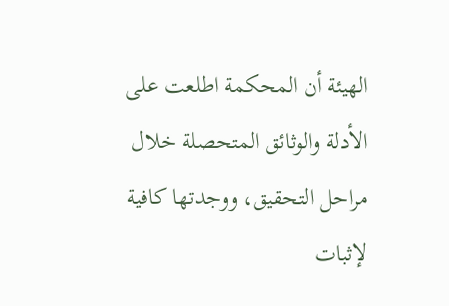الهيئة أن المحكمة اطلعت على الأدلة والوثائق المتحصلة خلال مراحل التحقيق، ووجدتها كافية لإثبات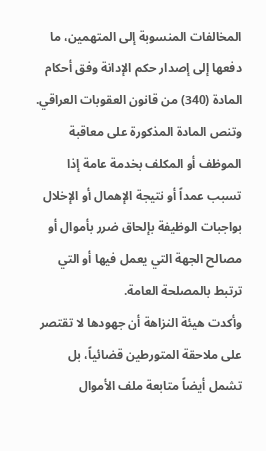المخالفات المنسوبة إلى المتهمين، ما دفعها إلى إصدار حكم الإدانة وفق أحكام المادة (340) من قانون العقوبات العراقي.
وتنص المادة المذكورة على معاقبة الموظف أو المكلف بخدمة عامة إذا تسبب عمداً أو نتيجة الإهمال أو الإخلال بواجبات الوظيفة بإلحاق ضرر بأموال أو مصالح الجهة التي يعمل فيها أو التي ترتبط بالمصلحة العامة.
وأكدت هيئة النزاهة أن جهودها لا تقتصر على ملاحقة المتورطين قضائياً، بل تشمل أيضاً متابعة ملف الأموال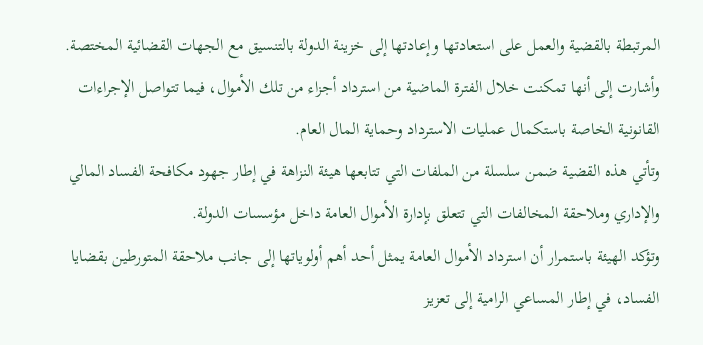المرتبطة بالقضية والعمل على استعادتها وإعادتها إلى خزينة الدولة بالتنسيق مع الجهات القضائية المختصة.
وأشارت إلى أنها تمكنت خلال الفترة الماضية من استرداد أجزاء من تلك الأموال، فيما تتواصل الإجراءات القانونية الخاصة باستكمال عمليات الاسترداد وحماية المال العام.
وتأتي هذه القضية ضمن سلسلة من الملفات التي تتابعها هيئة النزاهة في إطار جهود مكافحة الفساد المالي والإداري وملاحقة المخالفات التي تتعلق بإدارة الأموال العامة داخل مؤسسات الدولة.
وتؤكد الهيئة باستمرار أن استرداد الأموال العامة يمثل أحد أهم أولوياتها إلى جانب ملاحقة المتورطين بقضايا الفساد، في إطار المساعي الرامية إلى تعزيز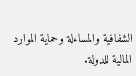الشفافية والمساءلة وحماية الموارد المالية للدولة.